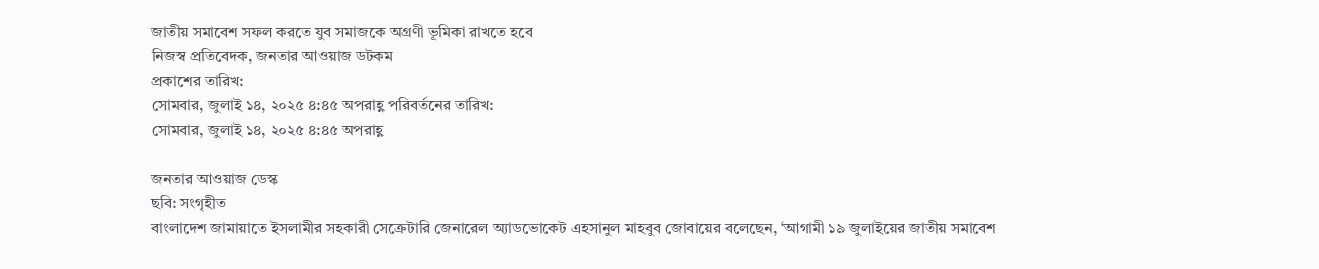জাতীয় সমাবেশ সফল করতে যুব সমাজকে অগ্রণী ভূমিকা রাখতে হবে
নিজস্ব প্রতিবেদক, জনতার আওয়াজ ডটকম
প্রকাশের তারিখ:
সোমবার, জুলাই ১৪, ২০২৫ ৪:৪৫ অপরাহ্ণ পরিবর্তনের তারিখ:
সোমবার, জুলাই ১৪, ২০২৫ ৪:৪৫ অপরাহ্ণ

জনতার আওয়াজ ডেস্ক
ছবি: সংগৃহীত
বাংলাদেশ জামায়াতে ইসলামীর সহকারী সেক্রেটারি জেনারেল অ্যাডভোকেট এহসানুল মাহবুব জোবায়ের বলেছেন, ‘আগামী ১৯ জুলাইয়ের জাতীয় সমাবেশ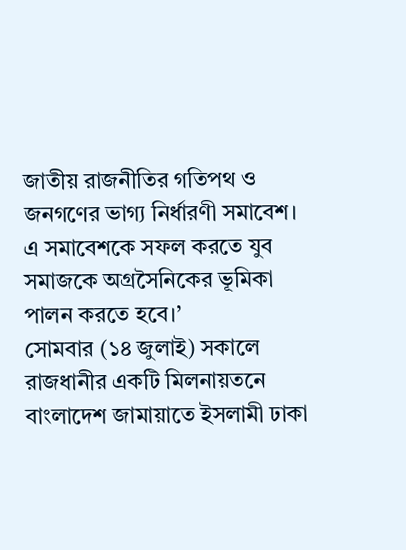জাতীয় রাজনীতির গতিপথ ও জনগণের ভাগ্য নির্ধারণী সমাবেশ। এ সমাবেশকে সফল করতে যুব সমাজকে অগ্রসৈনিকের ভূমিকা পালন করতে হবে।’
সোমবার (১৪ জুলাই) সকালে রাজধানীর একটি মিলনায়তনে বাংলাদেশ জামায়াতে ইসলামী ঢাকা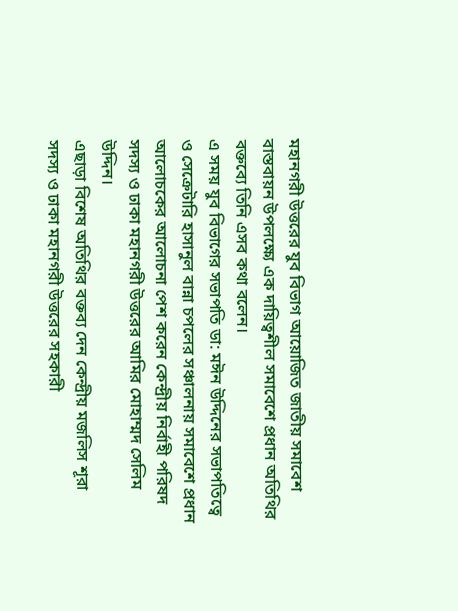মহানগরী উত্তরের যুব বিভাগ আয়োজিত জাতীয় সমাবেশ বাস্তবায়ন উপলক্ষ্যে এক দায়িত্বশীল সমাবেশে প্রধান অতিথির বক্তব্যে তিনি এসব কথা বলেন।
এ সময় যুব বিভাগের সভাপতি ডা: মঈন উদ্দিনের সভাপতিত্বে ও সেক্রেটারি হাসানুল বান্না চপলের সঞ্চালনায় সমাবেশে প্রধান আলোচকের আলোচনা পেশ করেন কেন্দ্রীয় নির্বাহী পরিষদ সদস্য ও ঢাকা মহানগরী উত্তরের আমির মোহাম্মদ সেলিম উদ্দিন।
এছাড়া বিশেষ অতিথির বক্তব্য দেন কেন্দ্রীয় মজলিস শূরা সদস্য ও ঢাকা মহানগরী উত্তরের সহকারী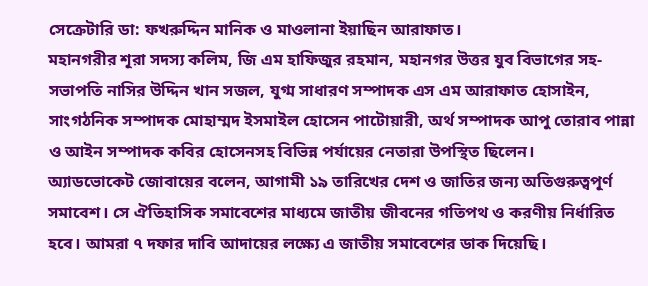সেক্রেটারি ডা: ফখরুদ্দিন মানিক ও মাওলানা ইয়াছিন আরাফাত।
মহানগরীর শূরা সদস্য কলিম, জি এম হাফিজুর রহমান, মহানগর উত্তর যুব বিভাগের সহ-সভাপতি নাসির উদ্দিন খান সজল, যুগ্ম সাধারণ সম্পাদক এস এম আরাফাত হোসাইন, সাংগঠনিক সম্পাদক মোহাম্মদ ইসমাইল হোসেন পাটোয়ারী, অর্থ সম্পাদক আপু তোরাব পান্না ও আইন সম্পাদক কবির হোসেনসহ বিভিন্ন পর্যায়ের নেতারা উপস্থিত ছিলেন।
অ্যাডভোকেট জোবায়ের বলেন, আগামী ১৯ তারিখের দেশ ও জাতির জন্য অতিগুরুত্বপূর্ণ সমাবেশ। সে ঐতিহাসিক সমাবেশের মাধ্যমে জাতীয় জীবনের গতিপথ ও করণীয় নির্ধারিত হবে। আমরা ৭ দফার দাবি আদায়ের লক্ষ্যে এ জাতীয় সমাবেশের ডাক দিয়েছি।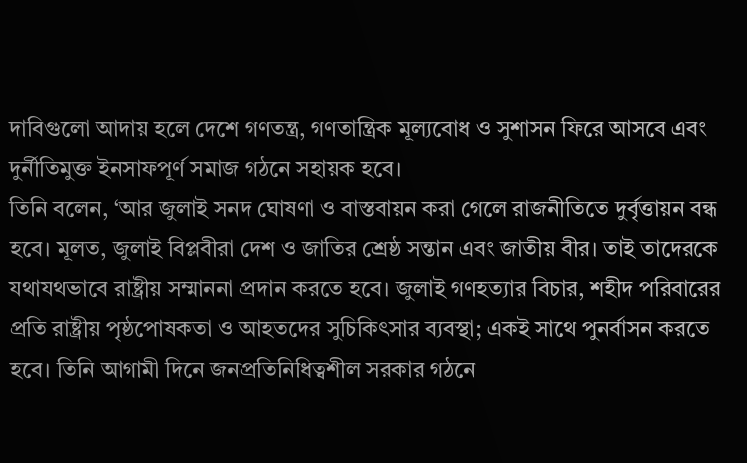দাবিগুলো আদায় হলে দেশে গণতন্ত্র, গণতান্ত্রিক মূল্যবোধ ও সুশাসন ফিরে আসবে এবং দুর্নীতিমুক্ত ইনসাফপূর্ণ সমাজ গঠনে সহায়ক হবে।
তিনি বলেন, ‘আর জুলাই সনদ ঘোষণা ও বাস্তবায়ন করা গেলে রাজনীতিতে দুর্বৃত্তায়ন বন্ধ হবে। মূলত, জুলাই বিপ্লবীরা দেশ ও জাতির শ্রেষ্ঠ সন্তান এবং জাতীয় বীর। তাই তাদেরকে যথাযথভাবে রাষ্ট্রীয় সম্মাননা প্রদান করতে হবে। জুলাই গণহত্যার বিচার, শহীদ পরিবারের প্রতি রাষ্ট্রীয় পৃষ্ঠপোষকতা ও আহতদের সুচিকিৎসার ব্যবস্থা; একই সাথে পুনর্বাসন করতে হবে। তিনি আগামী দিনে জনপ্রতিনিধিত্বশীল সরকার গঠনে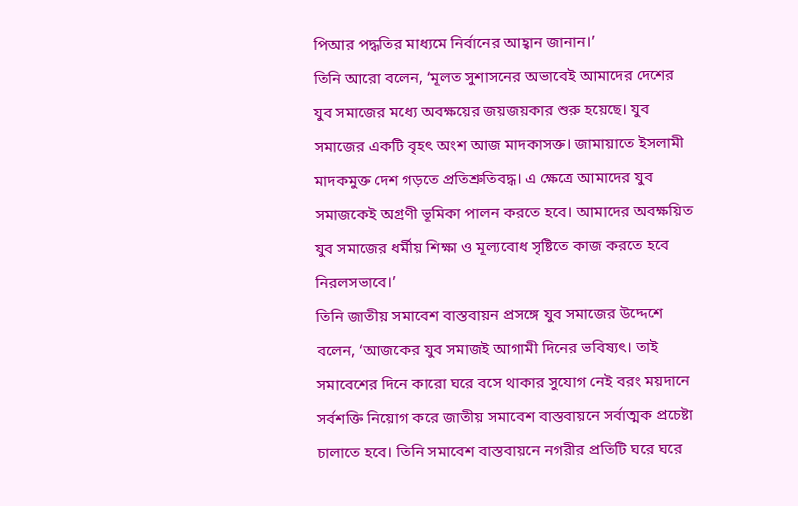পিআর পদ্ধতির মাধ্যমে নির্বানের আহ্বান জানান।’
তিনি আরো বলেন, ‘মূলত সুশাসনের অভাবেই আমাদের দেশের যুব সমাজের মধ্যে অবক্ষয়ের জয়জয়কার শুরু হয়েছে। যুব সমাজের একটি বৃহৎ অংশ আজ মাদকাসক্ত। জামায়াতে ইসলামী মাদকমুক্ত দেশ গড়তে প্রতিশ্রুতিবদ্ধ। এ ক্ষেত্রে আমাদের যুব সমাজকেই অগ্রণী ভূমিকা পালন করতে হবে। আমাদের অবক্ষয়িত যুব সমাজের ধর্মীয় শিক্ষা ও মূল্যবোধ সৃষ্টিতে কাজ করতে হবে নিরলসভাবে।’
তিনি জাতীয় সমাবেশ বাস্তবায়ন প্রসঙ্গে যুব সমাজের উদ্দেশে বলেন, ‘আজকের যুব সমাজই আগামী দিনের ভবিষ্যৎ। তাই সমাবেশের দিনে কারো ঘরে বসে থাকার সুযোগ নেই বরং ময়দানে সর্বশক্তি নিয়োগ করে জাতীয় সমাবেশ বাস্তবায়নে সর্বাত্মক প্রচেষ্টা চালাতে হবে। তিনি সমাবেশ বাস্তবায়নে নগরীর প্রতিটি ঘরে ঘরে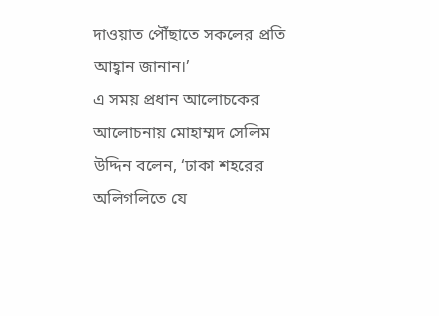দাওয়াত পৌঁছাতে সকলের প্রতি আহ্বান জানান।’
এ সময় প্রধান আলোচকের আলোচনায় মোহাম্মদ সেলিম উদ্দিন বলেন, ‘ঢাকা শহরের অলিগলিতে যে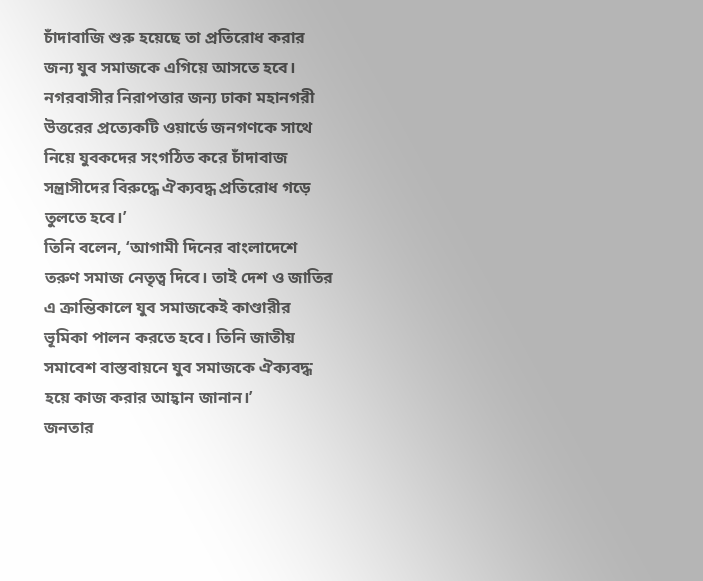চাঁদাবাজি শুরু হয়েছে তা প্রতিরোধ করার জন্য যুব সমাজকে এগিয়ে আসতে হবে। নগরবাসীর নিরাপত্তার জন্য ঢাকা মহানগরী উত্তরের প্রত্যেকটি ওয়ার্ডে জনগণকে সাথে নিয়ে যুবকদের সংগঠিত করে চাঁদাবাজ সন্ত্রাসীদের বিরুদ্ধে ঐক্যবদ্ধ প্রতিরোধ গড়ে তুলতে হবে।’
তিনি বলেন, ‘আগামী দিনের বাংলাদেশে তরুণ সমাজ নেতৃত্ব দিবে। তাই দেশ ও জাতির এ ক্রান্তিকালে যুব সমাজকেই কাণ্ডারীর ভূমিকা পালন করতে হবে। তিনি জাতীয় সমাবেশ বাস্তবায়নে যুব সমাজকে ঐক্যবদ্ধ হয়ে কাজ করার আহ্বান জানান।’
জনতার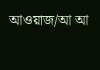আওয়াজ/আ আ